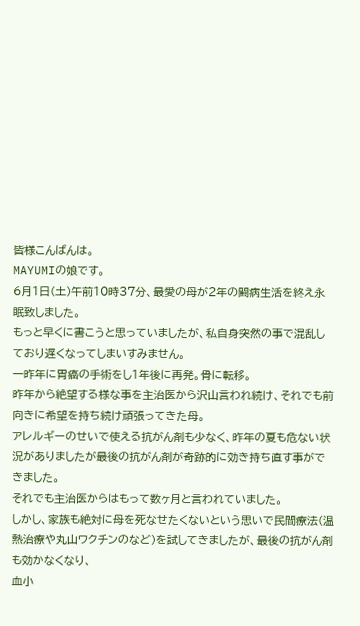皆様こんばんは。
MAYUMIの娘です。
6月1日(土)午前10時37分、最愛の母が2年の闘病生活を終え永眠致しました。
もっと早くに書こうと思っていましたが、私自身突然の事で混乱しており遅くなってしまいすみません。
一昨年に胃癌の手術をし1年後に再発。骨に転移。
昨年から絶望する様な事を主治医から沢山言われ続け、それでも前向きに希望を持ち続け頑張ってきた母。
アレルギーのせいで使える抗がん剤も少なく、昨年の夏も危ない状況がありましたが最後の抗がん剤が奇跡的に効き持ち直す事ができました。
それでも主治医からはもって数ヶ月と言われていました。
しかし、家族も絶対に母を死なせたくないという思いで民間療法(温熱治療や丸山ワクチンのなど)を試してきましたが、最後の抗がん剤も効かなくなり、
血小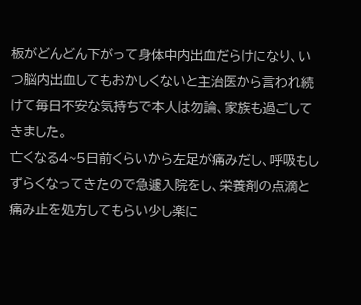板がどんどん下がって身体中内出血だらけになり、いつ脳内出血してもおかしくないと主治医から言われ続けて毎日不安な気持ちで本人は勿論、家族も過ごしてきました。
亡くなる4~5日前くらいから左足が痛みだし、呼吸もしずらくなってきたので急遽入院をし、栄養剤の点滴と痛み止を処方してもらい少し楽に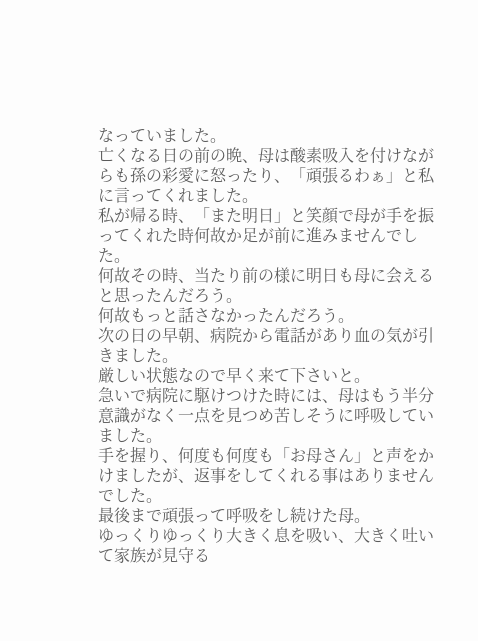なっていました。
亡くなる日の前の晩、母は酸素吸入を付けながらも孫の彩愛に怒ったり、「頑張るわぁ」と私に言ってくれました。
私が帰る時、「また明日」と笑顔で母が手を振ってくれた時何故か足が前に進みませんでした。
何故その時、当たり前の様に明日も母に会えると思ったんだろう。
何故もっと話さなかったんだろう。
次の日の早朝、病院から電話があり血の気が引きました。
厳しい状態なので早く来て下さいと。
急いで病院に駆けつけた時には、母はもう半分意識がなく一点を見つめ苦しそうに呼吸していました。
手を握り、何度も何度も「お母さん」と声をかけましたが、返事をしてくれる事はありませんでした。
最後まで頑張って呼吸をし続けた母。
ゆっくりゆっくり大きく息を吸い、大きく吐いて家族が見守る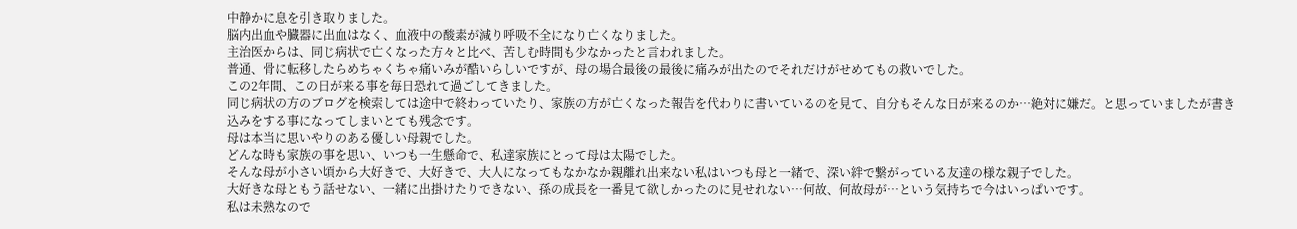中静かに息を引き取りました。
脳内出血や臓器に出血はなく、血液中の酸素が減り呼吸不全になり亡くなりました。
主治医からは、同じ病状で亡くなった方々と比べ、苦しむ時間も少なかったと言われました。
普通、骨に転移したらめちゃくちゃ痛いみが酷いらしいですが、母の場合最後の最後に痛みが出たのでそれだけがせめてもの救いでした。
この2年間、この日が来る事を毎日恐れて過ごしてきました。
同じ病状の方のブログを検索しては途中で終わっていたり、家族の方が亡くなった報告を代わりに書いているのを見て、自分もそんな日が来るのか…絶対に嫌だ。と思っていましたが書き込みをする事になってしまいとても残念です。
母は本当に思いやりのある優しい母親でした。
どんな時も家族の事を思い、いつも一生懸命で、私達家族にとって母は太陽でした。
そんな母が小さい頃から大好きで、大好きで、大人になってもなかなか親離れ出来ない私はいつも母と一緒で、深い絆で繋がっている友達の様な親子でした。
大好きな母ともう話せない、一緒に出掛けたりできない、孫の成長を一番見て欲しかったのに見せれない…何故、何故母が…という気持ちで今はいっぱいです。
私は未熟なので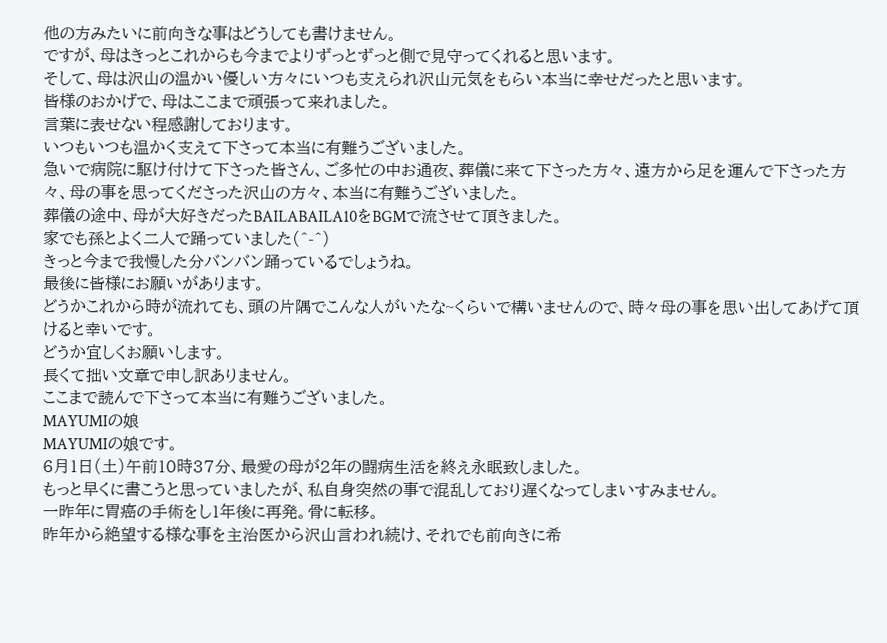他の方みたいに前向きな事はどうしても書けません。
ですが、母はきっとこれからも今までよりずっとずっと側で見守ってくれると思います。
そして、母は沢山の温かい優しい方々にいつも支えられ沢山元気をもらい本当に幸せだったと思います。
皆様のおかげで、母はここまで頑張って来れました。
言葉に表せない程感謝しております。
いつもいつも温かく支えて下さって本当に有難うございました。
急いで病院に駆け付けて下さった皆さん、ご多忙の中お通夜、葬儀に来て下さった方々、遠方から足を運んで下さった方々、母の事を思ってくださった沢山の方々、本当に有難うございました。
葬儀の途中、母が大好きだったBAILABAILA10をBGMで流させて頂きました。
家でも孫とよく二人で踊っていました(^-^)
きっと今まで我慢した分バンバン踊っているでしょうね。
最後に皆様にお願いがあります。
どうかこれから時が流れても、頭の片隅でこんな人がいたな~くらいで構いませんので、時々母の事を思い出してあげて頂けると幸いです。
どうか宜しくお願いします。
長くて拙い文章で申し訳ありません。
ここまで読んで下さって本当に有難うございました。
MAYUMIの娘
MAYUMIの娘です。
6月1日(土)午前10時37分、最愛の母が2年の闘病生活を終え永眠致しました。
もっと早くに書こうと思っていましたが、私自身突然の事で混乱しており遅くなってしまいすみません。
一昨年に胃癌の手術をし1年後に再発。骨に転移。
昨年から絶望する様な事を主治医から沢山言われ続け、それでも前向きに希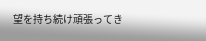望を持ち続け頑張ってき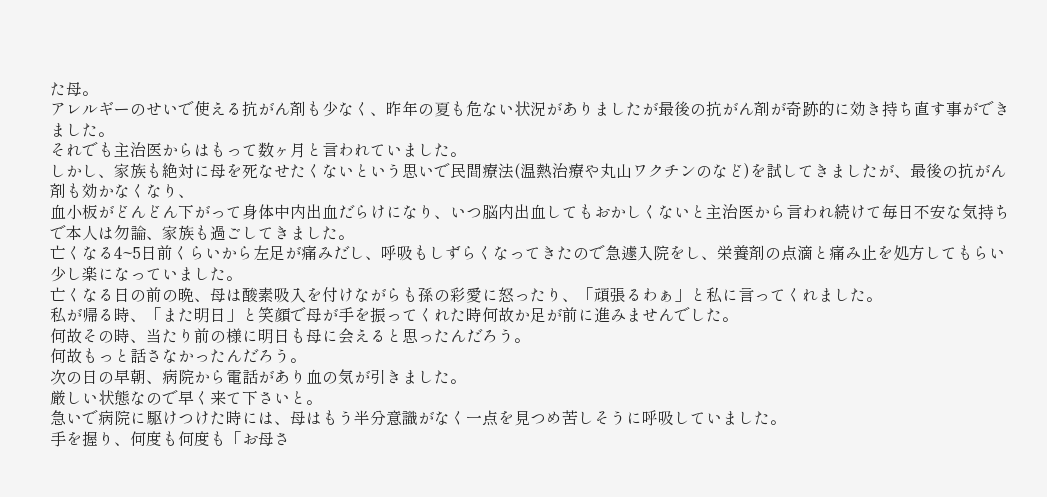た母。
アレルギーのせいで使える抗がん剤も少なく、昨年の夏も危ない状況がありましたが最後の抗がん剤が奇跡的に効き持ち直す事ができました。
それでも主治医からはもって数ヶ月と言われていました。
しかし、家族も絶対に母を死なせたくないという思いで民間療法(温熱治療や丸山ワクチンのなど)を試してきましたが、最後の抗がん剤も効かなくなり、
血小板がどんどん下がって身体中内出血だらけになり、いつ脳内出血してもおかしくないと主治医から言われ続けて毎日不安な気持ちで本人は勿論、家族も過ごしてきました。
亡くなる4~5日前くらいから左足が痛みだし、呼吸もしずらくなってきたので急遽入院をし、栄養剤の点滴と痛み止を処方してもらい少し楽になっていました。
亡くなる日の前の晩、母は酸素吸入を付けながらも孫の彩愛に怒ったり、「頑張るわぁ」と私に言ってくれました。
私が帰る時、「また明日」と笑顔で母が手を振ってくれた時何故か足が前に進みませんでした。
何故その時、当たり前の様に明日も母に会えると思ったんだろう。
何故もっと話さなかったんだろう。
次の日の早朝、病院から電話があり血の気が引きました。
厳しい状態なので早く来て下さいと。
急いで病院に駆けつけた時には、母はもう半分意識がなく一点を見つめ苦しそうに呼吸していました。
手を握り、何度も何度も「お母さ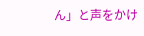ん」と声をかけ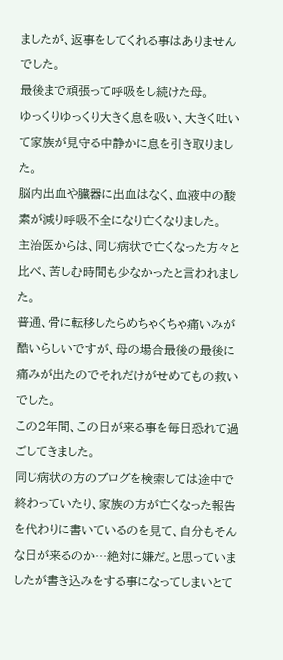ましたが、返事をしてくれる事はありませんでした。
最後まで頑張って呼吸をし続けた母。
ゆっくりゆっくり大きく息を吸い、大きく吐いて家族が見守る中静かに息を引き取りました。
脳内出血や臓器に出血はなく、血液中の酸素が減り呼吸不全になり亡くなりました。
主治医からは、同じ病状で亡くなった方々と比べ、苦しむ時間も少なかったと言われました。
普通、骨に転移したらめちゃくちゃ痛いみが酷いらしいですが、母の場合最後の最後に痛みが出たのでそれだけがせめてもの救いでした。
この2年間、この日が来る事を毎日恐れて過ごしてきました。
同じ病状の方のブログを検索しては途中で終わっていたり、家族の方が亡くなった報告を代わりに書いているのを見て、自分もそんな日が来るのか…絶対に嫌だ。と思っていましたが書き込みをする事になってしまいとて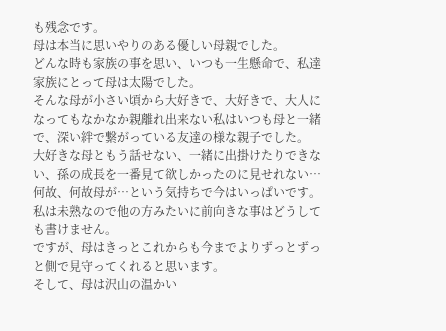も残念です。
母は本当に思いやりのある優しい母親でした。
どんな時も家族の事を思い、いつも一生懸命で、私達家族にとって母は太陽でした。
そんな母が小さい頃から大好きで、大好きで、大人になってもなかなか親離れ出来ない私はいつも母と一緒で、深い絆で繋がっている友達の様な親子でした。
大好きな母ともう話せない、一緒に出掛けたりできない、孫の成長を一番見て欲しかったのに見せれない…何故、何故母が…という気持ちで今はいっぱいです。
私は未熟なので他の方みたいに前向きな事はどうしても書けません。
ですが、母はきっとこれからも今までよりずっとずっと側で見守ってくれると思います。
そして、母は沢山の温かい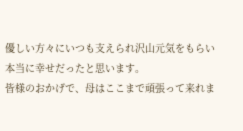優しい方々にいつも支えられ沢山元気をもらい本当に幸せだったと思います。
皆様のおかげで、母はここまで頑張って来れま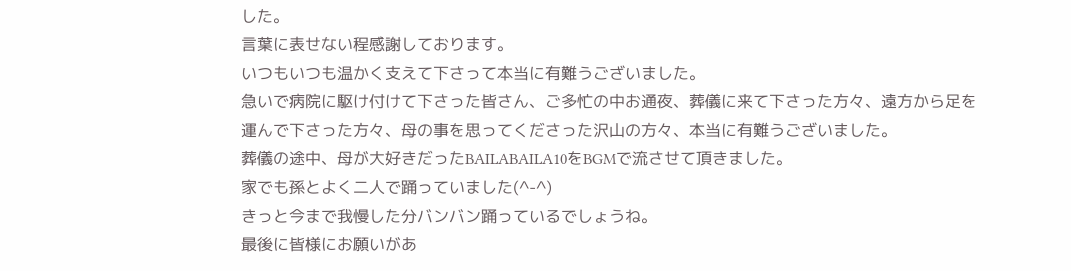した。
言葉に表せない程感謝しております。
いつもいつも温かく支えて下さって本当に有難うございました。
急いで病院に駆け付けて下さった皆さん、ご多忙の中お通夜、葬儀に来て下さった方々、遠方から足を運んで下さった方々、母の事を思ってくださった沢山の方々、本当に有難うございました。
葬儀の途中、母が大好きだったBAILABAILA10をBGMで流させて頂きました。
家でも孫とよく二人で踊っていました(^-^)
きっと今まで我慢した分バンバン踊っているでしょうね。
最後に皆様にお願いがあ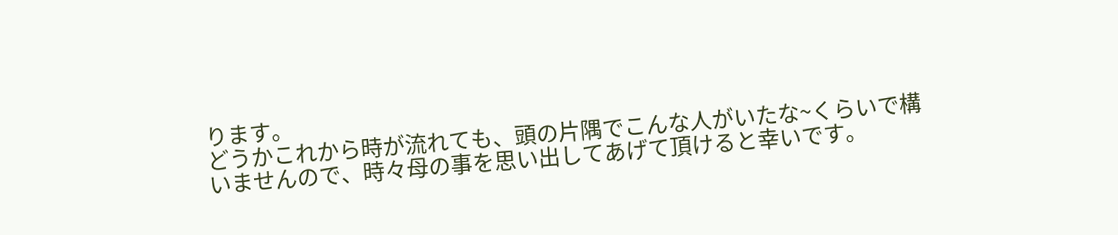ります。
どうかこれから時が流れても、頭の片隅でこんな人がいたな~くらいで構いませんので、時々母の事を思い出してあげて頂けると幸いです。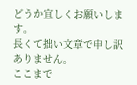どうか宜しくお願いします。
長くて拙い文章で申し訳ありません。
ここまで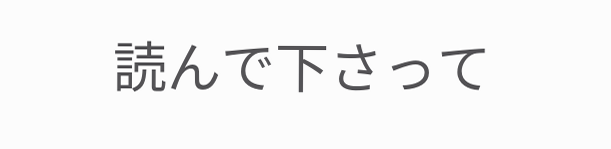読んで下さって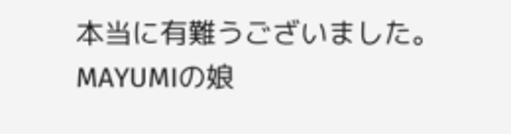本当に有難うございました。
MAYUMIの娘